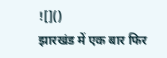![]()
झारखंड में एक बार फिर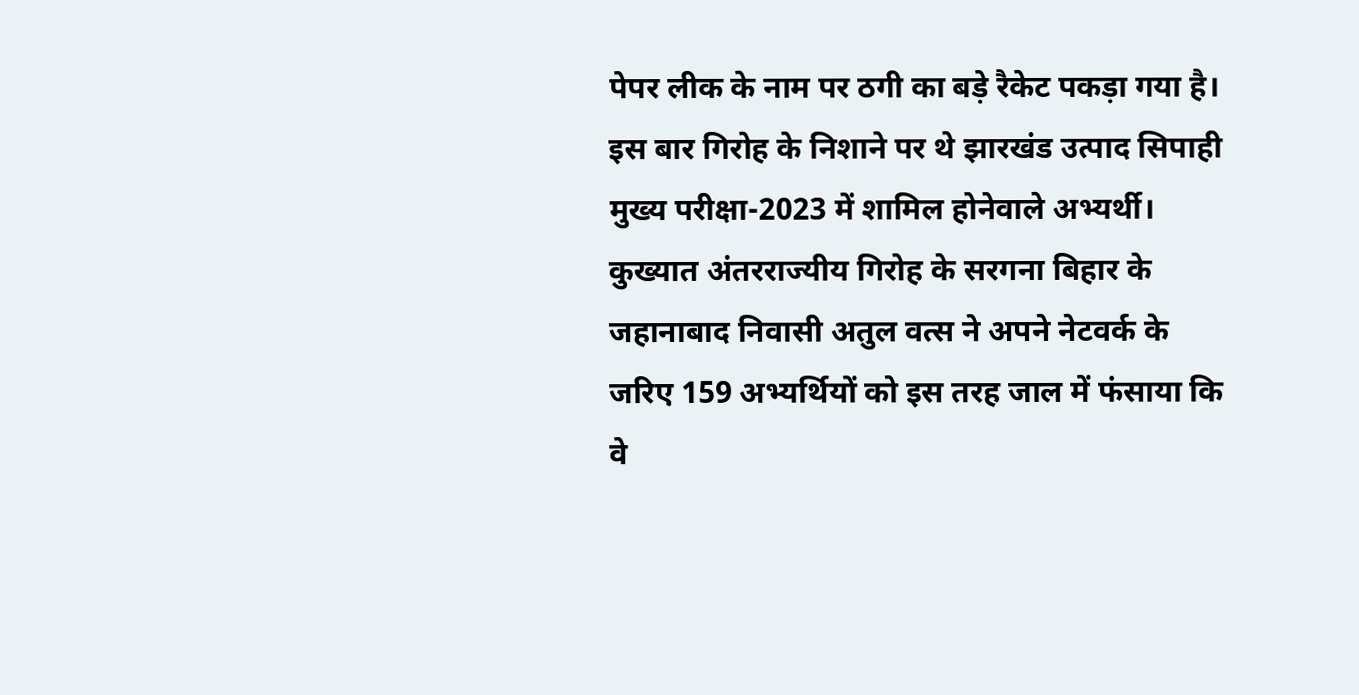पेपर लीक के नाम पर ठगी का बड़े रैकेट पकड़ा गया है। इस बार गिरोह के निशाने पर थे झारखंड उत्पाद सिपाही मुख्य परीक्षा-2023 में शामिल होनेवाले अभ्यर्थी। कुख्यात अंतरराज्यीय गिरोह के सरगना बिहार के जहानाबाद निवासी अतुल वत्स ने अपने नेटवर्क के जरिए 159 अभ्यर्थियों को इस तरह जाल में फंसाया कि वे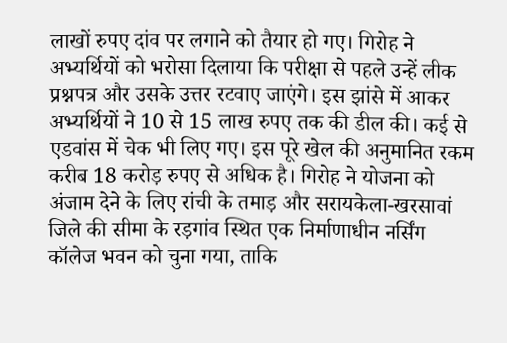लाखों रुपए दांव पर लगाने को तैयार हो गए। गिरोह ने अभ्यर्थियों को भरोसा दिलाया कि परीक्षा से पहले उन्हें लीक प्रश्नपत्र और उसके उत्तर रटवाए जाएंगे। इस झांसे में आकर अभ्यर्थियों ने 10 से 15 लाख रुपए तक की डील की। कई से एडवांस में चेक भी लिए गए। इस पूरे खेल की अनुमानित रकम करीब 18 करोड़ रुपए से अधिक है। गिरोह ने योजना को अंजाम देने के लिए रांची के तमाड़ और सरायकेला-खरसावां जिले की सीमा के रड़गांव स्थित एक निर्माणाधीन नर्सिंग कॉलेज भवन को चुना गया, ताकि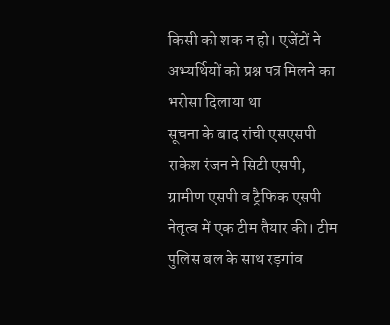किसी को शक न हो। एजेंटों ने अभ्यर्थियों को प्रश्न पत्र मिलने का भरोसा दिलाया था
सूचना के बाद रांची एसएसपी राकेश रंजन ने सिटी एसपी, ग्रामीण एसपी व ट्रैफिक एसपी नेतृत्व में एक टीम तैयार की। टीम पुलिस बल के साथ रड़गांव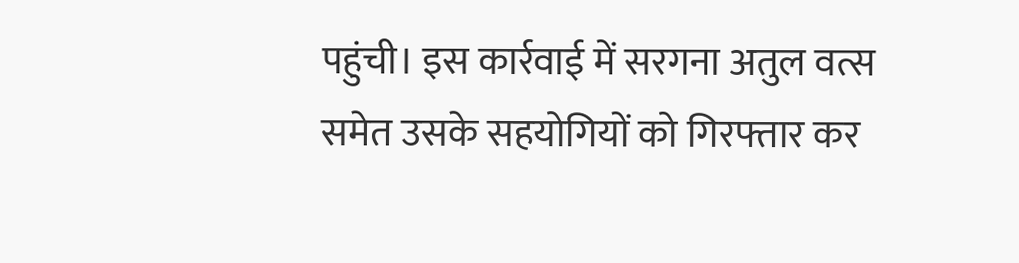पहुंची। इस कार्रवाई में सरगना अतुल वत्स समेत उसके सहयोगियों को गिरफ्तार कर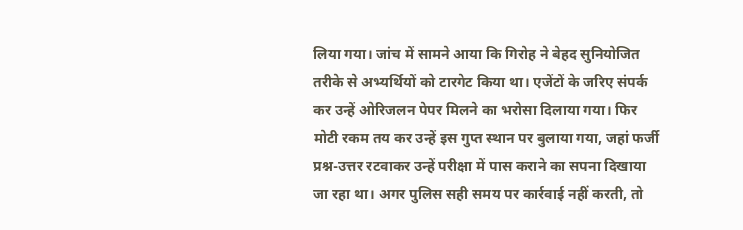लिया गया। जांच में सामने आया कि गिरोह ने बेहद सुनियोजित तरीके से अभ्यर्थियों को टारगेट किया था। एजेंटों के जरिए संपर्क कर उन्हें ओरिजलन पेपर मिलने का भरोसा दिलाया गया। फिर मोटी रकम तय कर उन्हें इस गुप्त स्थान पर बुलाया गया, जहां फर्जी प्रश्न-उत्तर रटवाकर उन्हें परीक्षा में पास कराने का सपना दिखाया जा रहा था। अगर पुलिस सही समय पर कार्रवाई नहीं करती, तो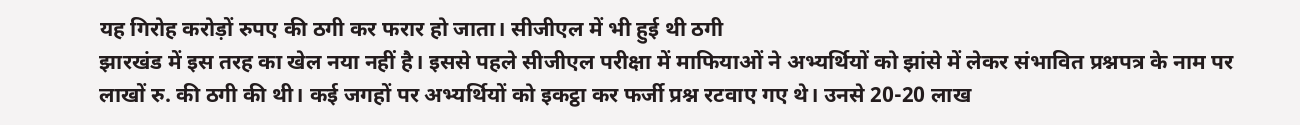यह गिरोह करोड़ों रुपए की ठगी कर फरार हो जाता। सीजीएल में भी हुई थी ठगी
झारखंड में इस तरह का खेल नया नहीं है। इससे पहले सीजीएल परीक्षा में माफियाओं ने अभ्यर्थियों को झांसे में लेकर संभावित प्रश्नपत्र के नाम पर लाखों रु. की ठगी की थी। कई जगहों पर अभ्यर्थियों को इकट्ठा कर फर्जी प्रश्न रटवाए गए थे। उनसे 20-20 लाख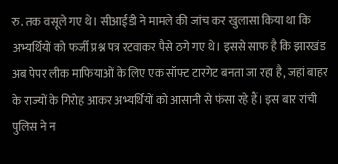रु. तक वसूले गए थे। सीआईडी ने मामले की जांच कर खुलासा किया था कि अभ्यर्थियों को फर्जी प्रश्न पत्र रटवाकर पैसे ठगे गए थे। इससे साफ है कि झारखंड अब पेपर लीक माफियाओं के लिए एक सॉफ्ट टारगेट बनता जा रहा है, जहां बाहर के राज्यों के गिरोह आकर अभ्यर्थियों को आसानी से फंसा रहे हैं। इस बार रांची पुलिस ने न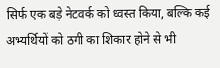सिर्फ एक बड़े नेटवर्क को ध्वस्त किया, बल्कि कई अभ्यर्थियों को ठगी का शिकार होने से भी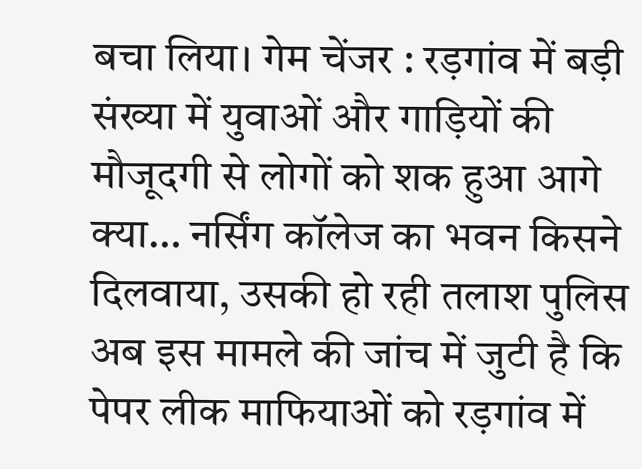बचा लिया। गेम चेंजर : रड़गांव में बड़ी संख्या में युवाओं और गाड़ियों की मौजूदगी से लोगों को शक हुआ आगे क्या… नर्सिंग कॉलेज का भवन किसने दिलवाया, उसकी हो रही तलाश पुलिस अब इस मामले की जांच में जुटी है कि पेपर लीक माफियाओं को रड़गांव में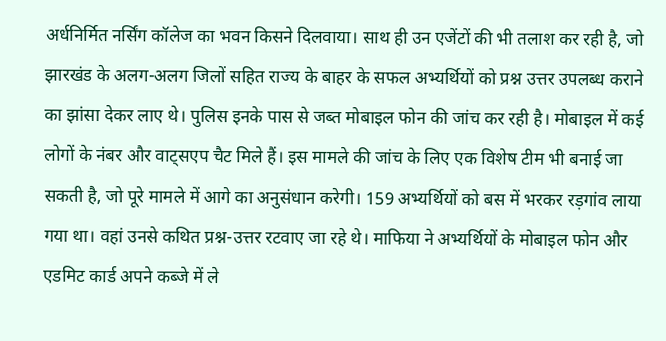अर्धनिर्मित नर्सिंग कॉलेज का भवन किसने दिलवाया। साथ ही उन एजेंटों की भी तलाश कर रही है, जो झारखंड के अलग-अलग जिलों सहित राज्य के बाहर के सफल अभ्यर्थियों को प्रश्न उत्तर उपलब्ध कराने का झांसा देकर लाए थे। पुलिस इनके पास से जब्त मोबाइल फोन की जांच कर रही है। मोबाइल में कई लोगों के नंबर और वाट्सएप चैट मिले हैं। इस मामले की जांच के लिए एक विशेष टीम भी बनाई जा सकती है, जो पूरे मामले में आगे का अनुसंधान करेगी। 159 अभ्यर्थियों को बस में भरकर रड़गांव लाया गया था। वहां उनसे कथित प्रश्न-उत्तर रटवाए जा रहे थे। माफिया ने अभ्यर्थियों के मोबाइल फोन और एडमिट कार्ड अपने कब्जे में ले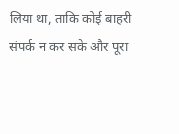लिया था, ताकि कोई बाहरी संपर्क न कर सके और पूरा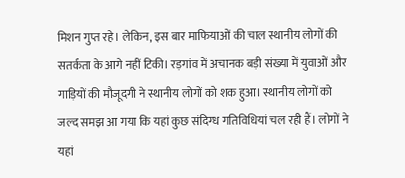मिशन गुप्त रहे। लेकिन, इस बार माफियाओं की चाल स्थानीय लोगों की सतर्कता के आगे नहीं टिकी। रड़गांव में अचानक बड़ी संख्या में युवाओं और गाड़ियों की मौजूदगी ने स्थानीय लोगों को शक हुआ। स्थानीय लोगों को जल्द समझ आ गया कि यहां कुछ संदिग्ध गतिविधियां चल रही हैं। लोगों ने यहां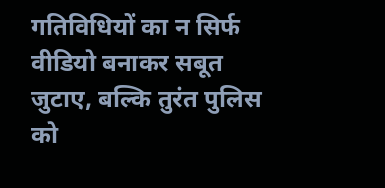गतिविधियों का न सिर्फ वीडियो बनाकर सबूत जुटाए, बल्कि तुरंत पुलिस को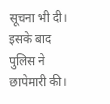सूचना भी दी। इसके बाद पुलिस ने छापेमारी की।